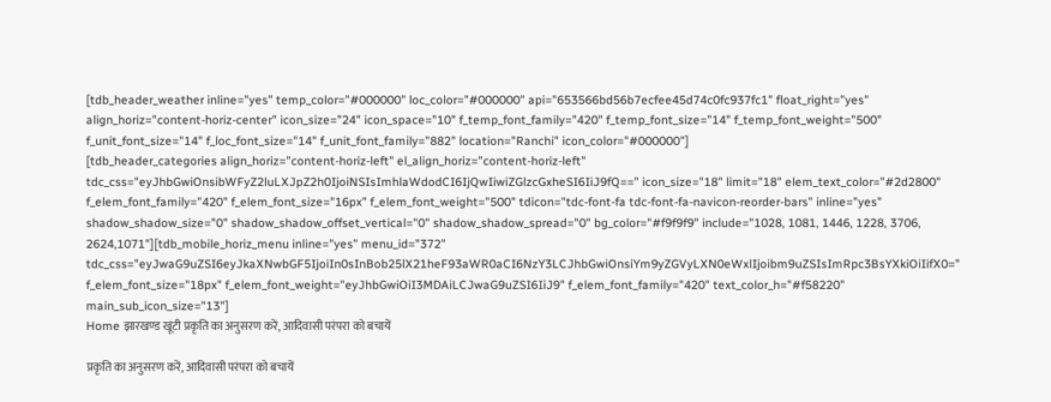[tdb_header_weather inline="yes" temp_color="#000000" loc_color="#000000" api="653566bd56b7ecfee45d74c0fc937fc1" float_right="yes" align_horiz="content-horiz-center" icon_size="24" icon_space="10" f_temp_font_family="420" f_temp_font_size="14" f_temp_font_weight="500" f_unit_font_size="14" f_loc_font_size="14" f_unit_font_family="882" location="Ranchi" icon_color="#000000"]
[tdb_header_categories align_horiz="content-horiz-left" el_align_horiz="content-horiz-left" tdc_css="eyJhbGwiOnsibWFyZ2luLXJpZ2h0IjoiNSIsImhlaWdodCI6IjQwIiwiZGlzcGxheSI6IiJ9fQ==" icon_size="18" limit="18" elem_text_color="#2d2800" f_elem_font_family="420" f_elem_font_size="16px" f_elem_font_weight="500" tdicon="tdc-font-fa tdc-font-fa-navicon-reorder-bars" inline="yes" shadow_shadow_size="0" shadow_shadow_offset_vertical="0" shadow_shadow_spread="0" bg_color="#f9f9f9" include="1028, 1081, 1446, 1228, 3706, 2624,1071"][tdb_mobile_horiz_menu inline="yes" menu_id="372" tdc_css="eyJwaG9uZSI6eyJkaXNwbGF5IjoiIn0sInBob25lX21heF93aWR0aCI6NzY3LCJhbGwiOnsiYm9yZGVyLXN0eWxlIjoibm9uZSIsImRpc3BsYXkiOiIifX0=" f_elem_font_size="18px" f_elem_font_weight="eyJhbGwiOiI3MDAiLCJwaG9uZSI6IiJ9" f_elem_font_family="420" text_color_h="#f58220" main_sub_icon_size="13"]
Home झारखण्ड खूंटी प्रकृति का अनुसरण करें, आदिवासी परंपरा को बचायें

प्रकृति का अनुसरण करें, आदिवासी परंपरा को बचायें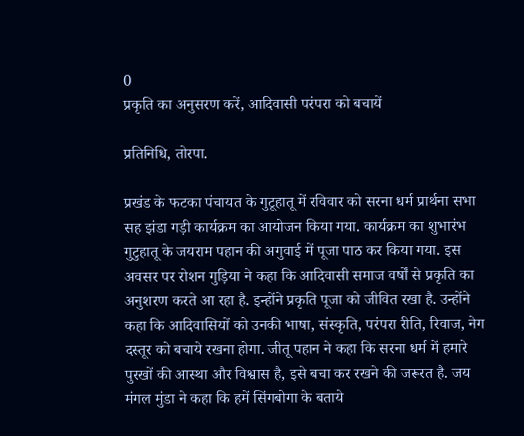0
प्रकृति का अनुसरण करें, आदिवासी परंपरा को बचायें

प्रतिनिधि, तोरपा.

प्रखंड के फटका पंचायत के गुटूहातू में रविवार को सरना धर्म प्रार्थना सभा सह झंडा गड़ी कार्यक्रम का आयोजन किया गया. कार्यक्रम का शुभारंभ गुटुहातू के जयराम पहान की अगुवाई में पूजा पाठ कर किया गया. इस अवसर पर रोशन गुड़िया ने कहा कि आदिवासी समाज वर्षों से प्रकृति का अनुशरण करते आ रहा है. इन्होंने प्रकृति पूजा को जीवित रखा है. उन्होंने कहा कि आदिवासियों को उनकी भाषा, संस्कृति, परंपरा रीति, रिवाज, नेग दस्तूर को बचाये रखना होगा. जीतू पहान ने कहा कि सरना धर्म में हमारे पुरखों की आस्था और विश्वास है, इसे बचा कर रखने की जरूरत है. जय मंगल मुंडा ने कहा कि हमें सिंगबोगा के बताये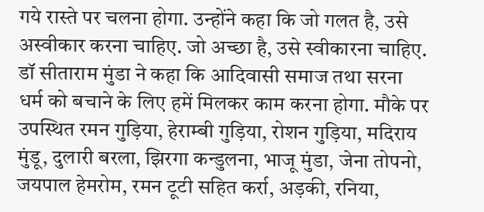गये रास्ते पर चलना होगा. उन्होंने कहा कि जो गलत है, उसे अस्वीकार करना चाहिए. जो अच्छा है, उसे स्वीकारना चाहिए. डॉ सीताराम मुंडा ने कहा कि आदिवासी समाज तथा सरना धर्म को बचाने के लिए हमें मिलकर काम करना होगा. मौके पर उपस्थित रमन गुड़िया, हेराम्बी गुड़िया, रोशन गुड़िया, मदिराय मुंडू, दुलारी बरला, झिरगा कन्डुलना, भाजू मुंडा, जेना तोपनो, जयपाल हेमरोम, रमन टूटी सहित कर्रा, अड़की, रनिया,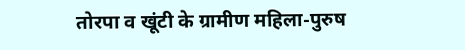तोरपा व खूंटी के ग्रामीण महिला-पुरुष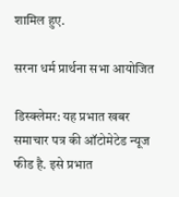शामिल हुए.

सरना धर्म प्रार्थना सभा आयोजित

डिस्क्लेमर: यह प्रभात खबर समाचार पत्र की ऑटोमेटेड न्यूज फीड है. इसे प्रभात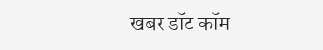खबर डॉट कॉम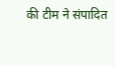की टीम ने संपादित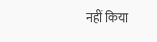नहीं किया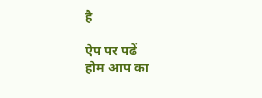है

ऐप पर पढें
होम आप का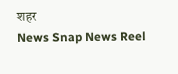शहर
News Snap News Reel